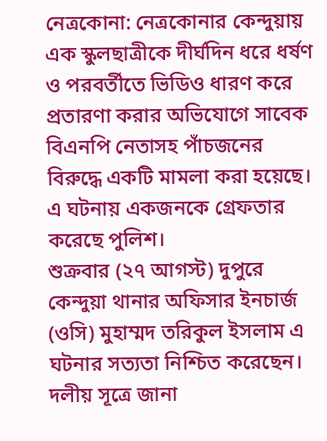নেত্রকোনা: নেত্রকোনার কেন্দুয়ায় এক স্কুলছাত্রীকে দীর্ঘদিন ধরে ধর্ষণ ও পরবর্তীতে ভিডিও ধারণ করে প্রতারণা করার অভিযোগে সাবেক বিএনপি নেতাসহ পাঁচজনের বিরুদ্ধে একটি মামলা করা হয়েছে। এ ঘটনায় একজনকে গ্রেফতার করেছে পুলিশ।
শুক্রবার (২৭ আগস্ট) দুপুরে কেন্দুয়া থানার অফিসার ইনচার্জ (ওসি) মুহাম্মদ তরিকুল ইসলাম এ ঘটনার সত্যতা নিশ্চিত করেছেন।
দলীয় সূত্রে জানা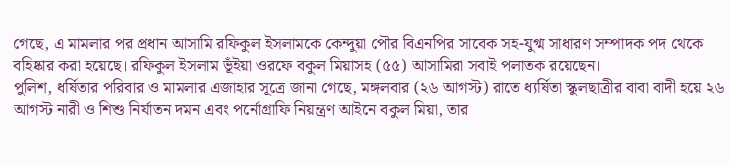গেছে, এ মামলার পর প্রধান আসামি রফিকুল ইসলামকে কেন্দুয়া পৌর বিএনপির সাবেক সহ-যুগ্ম সাধারণ সম্পাদক পদ থেকে বহিষ্কার করা হয়েছে। রফিকুল ইসলাম ভূঁইয়া ওরফে বকুল মিয়াসহ (৫৫) আসামিরা সবাই পলাতক রয়েছেন।
পুলিশ, ধর্ষিতার পরিবার ও মামলার এজাহার সূত্রে জানা গেছে, মঙ্গলবার (২৬ আগস্ট) রাতে ধ্যর্ষিতা স্কুলছাত্রীর বাবা বাদী হয়ে ২৬ আগস্ট নারী ও শিশু নির্যাতন দমন এবং পর্নোগ্রাফি নিয়ন্ত্রণ আইনে বকুল মিয়া, তার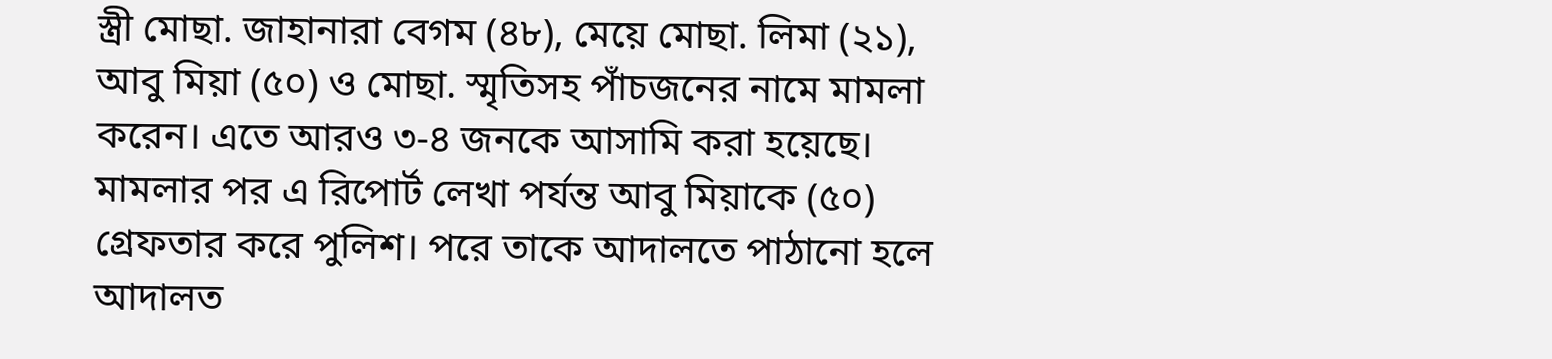স্ত্রী মোছা. জাহানারা বেগম (৪৮), মেয়ে মোছা. লিমা (২১), আবু মিয়া (৫০) ও মোছা. স্মৃতিসহ পাঁচজনের নামে মামলা করেন। এতে আরও ৩-৪ জনকে আসামি করা হয়েছে।
মামলার পর এ রিপোর্ট লেখা পর্যন্ত আবু মিয়াকে (৫০) গ্রেফতার করে পুলিশ। পরে তাকে আদালতে পাঠানো হলে আদালত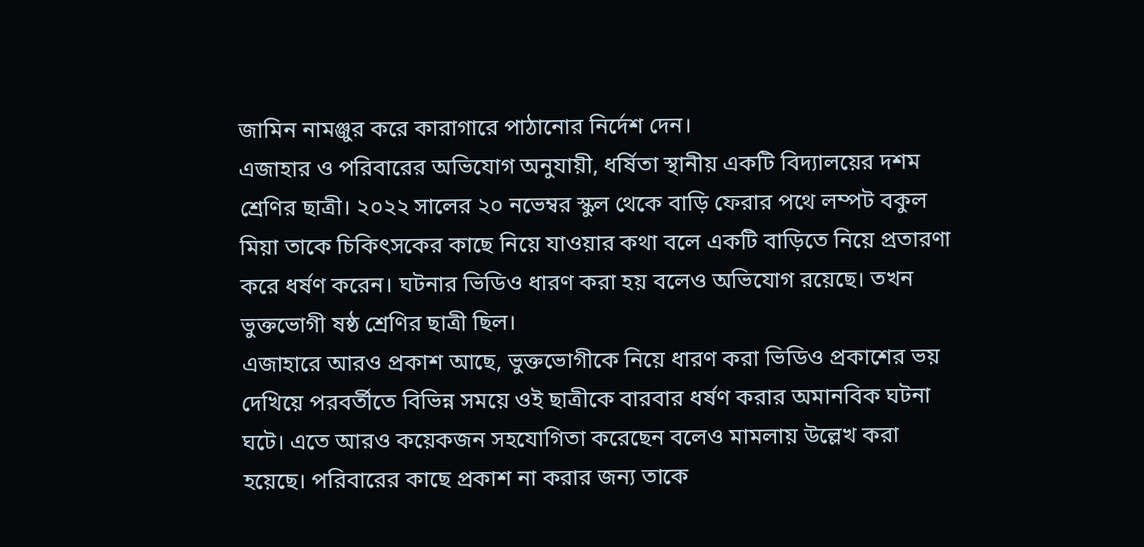জামিন নামঞ্জুর করে কারাগারে পাঠানোর নির্দেশ দেন।
এজাহার ও পরিবারের অভিযোগ অনুযায়ী, ধর্ষিতা স্থানীয় একটি বিদ্যালয়ের দশম শ্রেণির ছাত্রী। ২০২২ সালের ২০ নভেম্বর স্কুল থেকে বাড়ি ফেরার পথে লম্পট বকুল মিয়া তাকে চিকিৎসকের কাছে নিয়ে যাওয়ার কথা বলে একটি বাড়িতে নিয়ে প্রতারণা করে ধর্ষণ করেন। ঘটনার ভিডিও ধারণ করা হয় বলেও অভিযোগ রয়েছে। তখন ভুক্তভোগী ষষ্ঠ শ্রেণির ছাত্রী ছিল।
এজাহারে আরও প্রকাশ আছে, ভুক্তভোগীকে নিয়ে ধারণ করা ভিডিও প্রকাশের ভয় দেখিয়ে পরবর্তীতে বিভিন্ন সময়ে ওই ছাত্রীকে বারবার ধর্ষণ করার অমানবিক ঘটনা ঘটে। এতে আরও কয়েকজন সহযোগিতা করেছেন বলেও মামলায় উল্লেখ করা হয়েছে। পরিবারের কাছে প্রকাশ না করার জন্য তাকে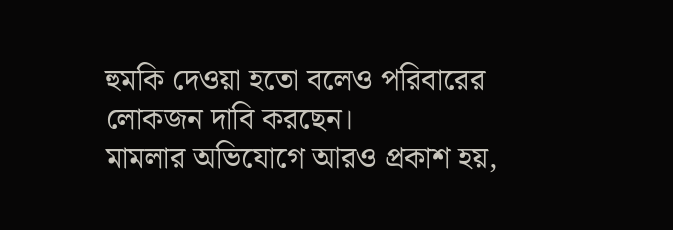হুমকি দেওয়া হতো বলেও পরিবারের লোকজন দাবি করছেন।
মামলার অভিযোগে আরও প্রকাশ হয়,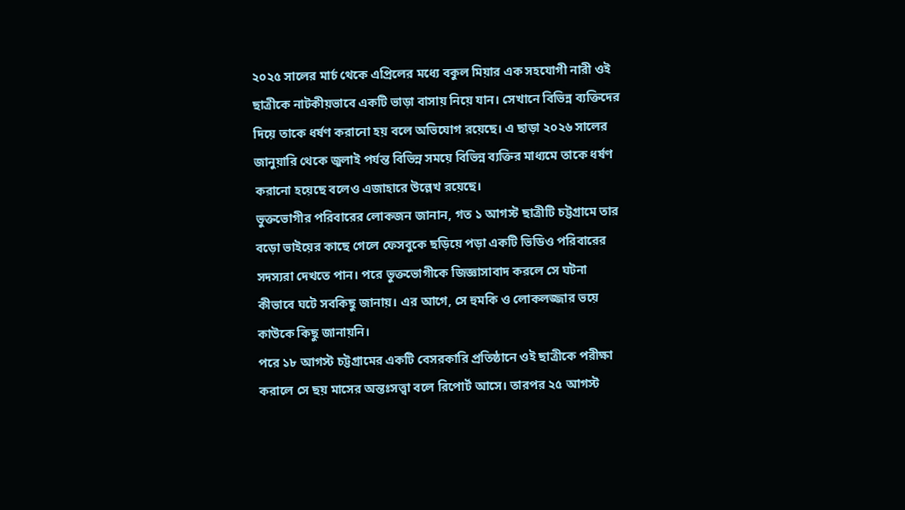২০২৫ সালের মার্চ থেকে এপ্রিলের মধ্যে বকুল মিয়ার এক সহযোগী নারী ওই ছাত্রীকে নাটকীয়ভাবে একটি ভাড়া বাসায় নিয়ে যান। সেখানে বিভিন্ন ব্যক্তিদের দিয়ে তাকে ধর্ষণ করানো হয় বলে অভিযোগ রয়েছে। এ ছাড়া ২০২৬ সালের জানুয়ারি থেকে জুলাই পর্যন্ত বিভিন্ন সময়ে বিভিন্ন ব্যক্তির মাধ্যমে তাকে ধর্ষণ করানো হয়েছে বলেও এজাহারে উল্লেখ রয়েছে।
ভুক্তভোগীর পরিবারের লোকজন জানান, গত ১ আগস্ট ছাত্রীটি চট্টগ্রামে তার বড়ো ভাইয়ের কাছে গেলে ফেসবুকে ছড়িয়ে পড়া একটি ভিডিও পরিবারের সদস্যরা দেখতে পান। পরে ভুক্তভোগীকে জিজ্ঞাসাবাদ করলে সে ঘটনা কীভাবে ঘটে সবকিছু জানায়। এর আগে, সে হুমকি ও লোকলজ্জার ভয়ে কাউকে কিছু জানায়নি।
পরে ১৮ আগস্ট চট্টগ্রামের একটি বেসরকারি প্রতিষ্ঠানে ওই ছাত্রীকে পরীক্ষা করালে সে ছয় মাসের অন্তঃসত্ত্বা বলে রিপোর্ট আসে। তারপর ২৫ আগস্ট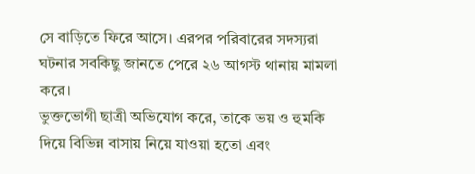সে বাড়িতে ফিরে আসে। এরপর পরিবারের সদস্যরা ঘটনার সবকিছু জানতে পেরে ২৬ আগস্ট থানায় মামলা করে।
ভুক্তভোগী ছাত্রী অভিযোগ করে, তাকে ভয় ও হুমকি দিয়ে বিভিন্ন বাসায় নিয়ে যাওয়া হতো এবং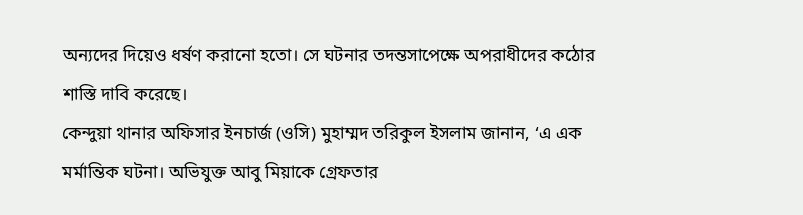অন্যদের দিয়েও ধর্ষণ করানো হতো। সে ঘটনার তদন্তসাপেক্ষে অপরাধীদের কঠোর শাস্তি দাবি করেছে।
কেন্দুয়া থানার অফিসার ইনচার্জ (ওসি) মুহাম্মদ তরিকুল ইসলাম জানান, ‘এ এক মর্মান্তিক ঘটনা। অভিযুক্ত আবু মিয়াকে গ্রেফতার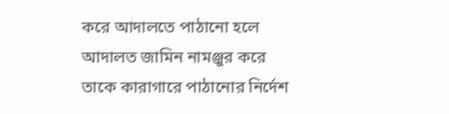করে আদালতে পাঠানো হলে আদালত জামিন নামঞ্জুর করে তাকে কারাগারে পাঠানোর নির্দেশ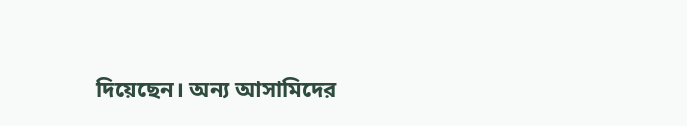দিয়েছেন। অন্য আসামিদের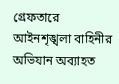গ্রেফতারে আইনশৃঙ্খলা বাহিনীর অভিযান অব্যাহত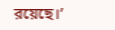রয়েছে।’